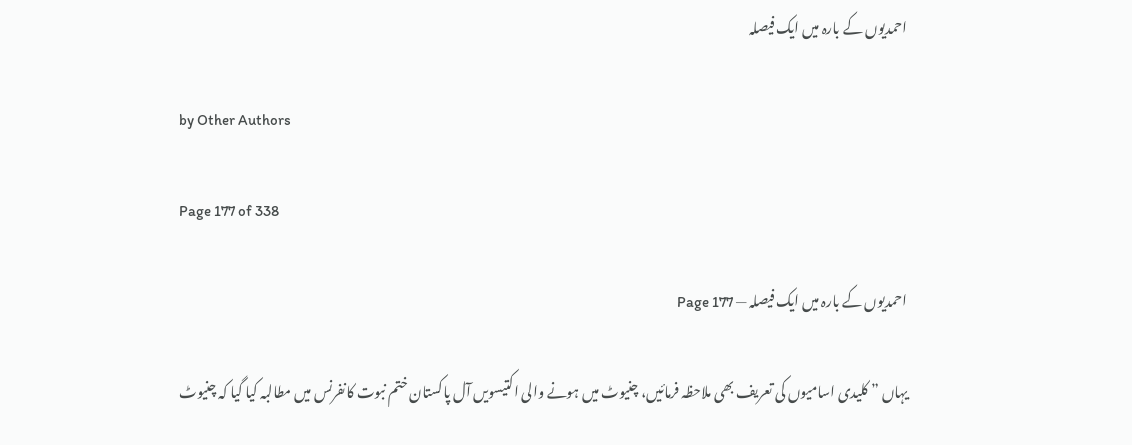احمدیوں کے بارہ میں ایک فیصلہ

by Other Authors

Page 177 of 338

احمدیوں کے بارہ میں ایک فیصلہ — Page 177

یہاں ” کلیدی اسامیوں کی تعریف بھی ملاحظہ فرمائیں، چنیوٹ میں ہونے والی اکتیسویں آل پاکستان ختم نبوت کانفرنس میں مطالبہ کیا گیا کہ چنیوٹ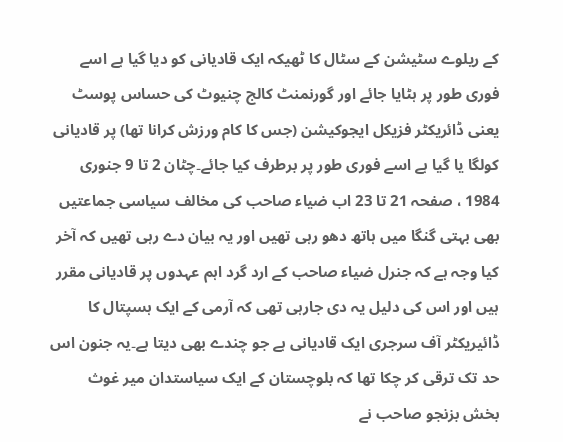کے ریلوے سٹیشن کے سٹال کا ٹھیکہ ایک قادیانی کو دیا گیا ہے اسے فوری طور پر ہٹایا جائے اور گورنمنٹ کالج چنیوٹ کی حساس پوسٹ یعنی ڈائریکٹر فزیکل ایجوکیشن (جس کا کام ورزش کرانا تھا) پر قادیانی کولگا یا گیا ہے اسے فوری طور پر برطرف کیا جائے۔چٹان 2 تا 9 جنوری 1984 ، صفحہ 21 تا 23 اب ضیاء صاحب کی مخالف سیاسی جماعتیں بھی بہتی گنگا میں ہاتھ دھو رہی تھیں اور یہ بیان دے رہی تھیں کہ آخر کیا وجہ ہے کہ جنرل ضیاء صاحب کے ارد گرد اہم عہدوں پر قادیانی مقرر ہیں اور اس کی دلیل یہ دی جارہی تھی کہ آرمی کے ایک ہسپتال کا ڈائیریکٹر آف سرجری ایک قادیانی ہے جو چندے بھی دیتا ہے۔یہ جنون اس حد تک ترقی کر چکا تھا کہ بلوچستان کے ایک سیاستدان میر غوث بخش بزنجو صاحب نے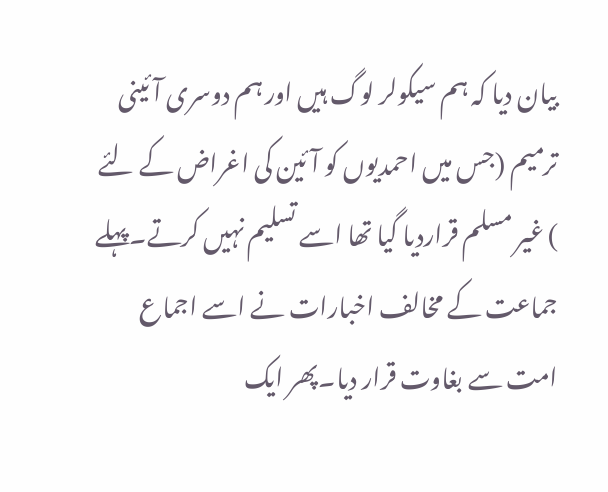بیان دیا کہ ہم سیکولر لوگ ہیں اور ہم دوسری آئینی ترمیم (جس میں احمدیوں کو آئین کی اغراض کے لئے ) غیر مسلم قراردیا گیا تھا اسے تسلیم نہیں کرتے۔پہلے جماعت کے مخالف اخبارات نے اسے اجماع امت سے بغاوت قرار دیا۔پھر ایک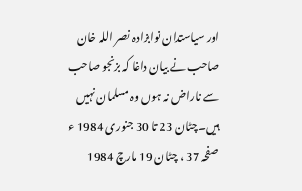اور سیاستدان نوابزادہ نصر اللہ خان صاحب نے بیان داغا کہ بزنجو صاحب سے ناراض نہ ہوں وہ مسلمان نہیں ہیں۔چٹان 23 تا 30 جنوری 1984 ء صفحہ 37 ، چٹان 19 مارچ 1984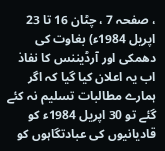، صفحہ 7 ، چٹان 16 تا 23 اپریل 1984ء) بغاوت کی دھمکی اور آرڈیننس کا نفاذ اب یہ اعلان کیا گیا کہ اگر ہمارے مطالبات تسلیم نہ کئے گئے تو 30 اپریل 1984ء کو قادیانیوں کی عبادتگاہوں کو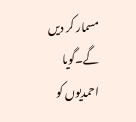مسمار کر دیں گے۔گویا احمدیوں کو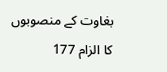بغاوت کے منصوبوں کا الزام 177